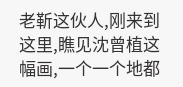老靳这伙人,刚来到这里,瞧见沈曾植这幅画,一个一个地都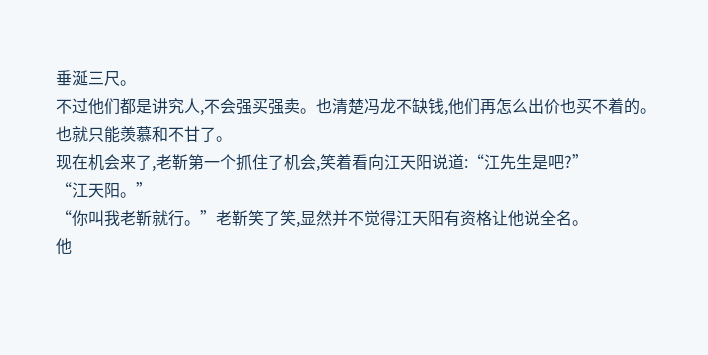垂涎三尺。
不过他们都是讲究人,不会强买强卖。也清楚冯龙不缺钱,他们再怎么出价也买不着的。
也就只能羡慕和不甘了。
现在机会来了,老靳第一个抓住了机会,笑着看向江天阳说道:“江先生是吧?”
“江天阳。”
“你叫我老靳就行。”老靳笑了笑,显然并不觉得江天阳有资格让他说全名。
他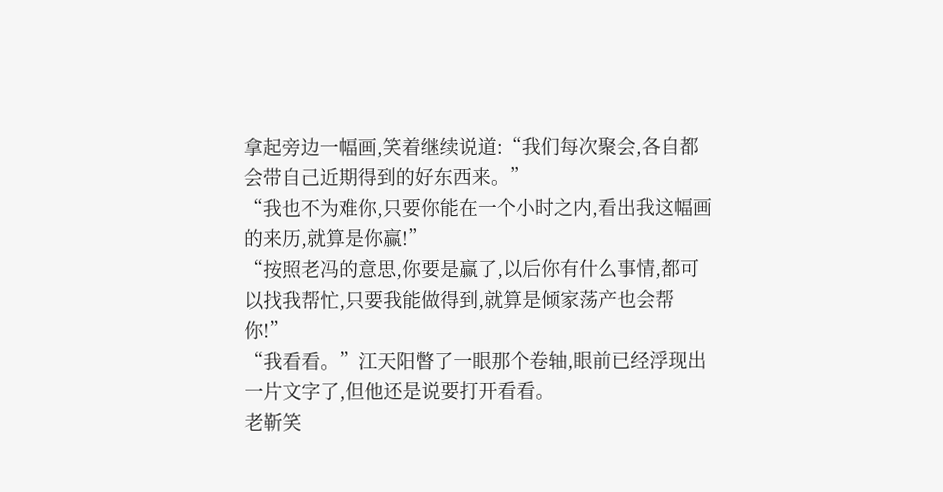拿起旁边一幅画,笑着继续说道:“我们每次聚会,各自都会带自己近期得到的好东西来。”
“我也不为难你,只要你能在一个小时之内,看出我这幅画的来历,就算是你赢!”
“按照老冯的意思,你要是赢了,以后你有什么事情,都可以找我帮忙,只要我能做得到,就算是倾家荡产也会帮你!”
“我看看。”江天阳瞥了一眼那个卷轴,眼前已经浮现出一片文字了,但他还是说要打开看看。
老靳笑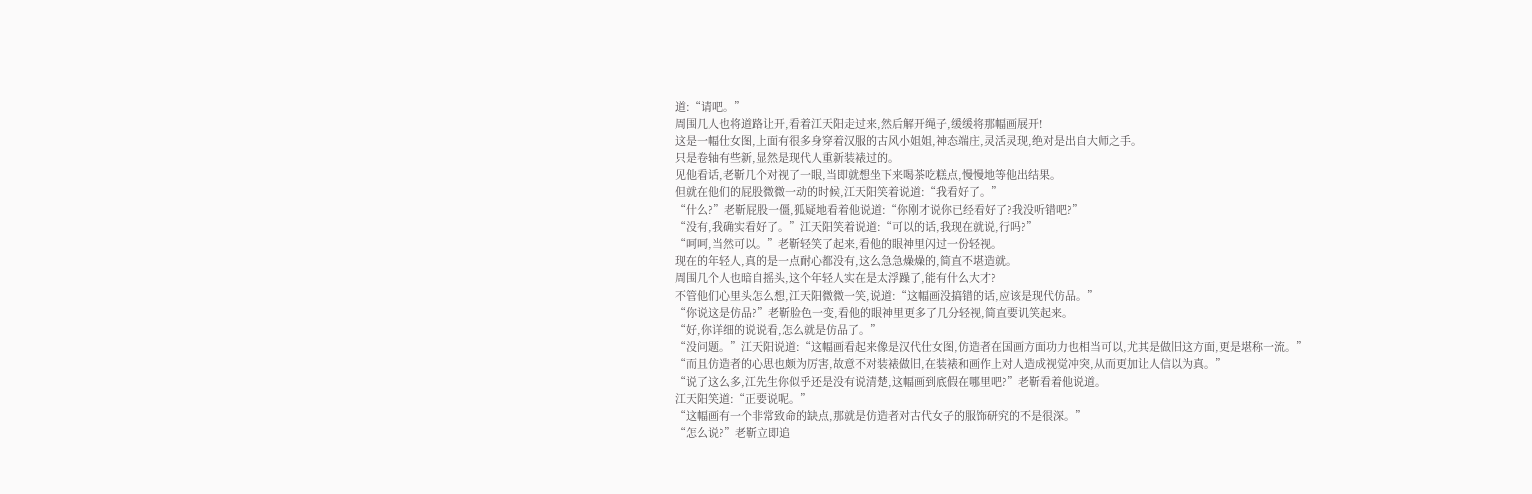道:“请吧。”
周围几人也将道路让开,看着江天阳走过来,然后解开绳子,缓缓将那幅画展开!
这是一幅仕女图,上面有很多身穿着汉服的古风小姐姐,神态端庄,灵活灵现,绝对是出自大师之手。
只是卷轴有些新,显然是现代人重新装裱过的。
见他看话,老靳几个对视了一眼,当即就想坐下来喝茶吃糕点,慢慢地等他出结果。
但就在他们的屁股微微一动的时候,江天阳笑着说道:“我看好了。”
“什么?”老靳屁股一僵,狐疑地看着他说道:“你刚才说你已经看好了?我没听错吧?”
“没有,我确实看好了。”江天阳笑着说道:“可以的话,我现在就说,行吗?”
“呵呵,当然可以。”老靳轻笑了起来,看他的眼神里闪过一份轻视。
现在的年轻人,真的是一点耐心都没有,这么急急燥燥的,简直不堪造就。
周围几个人也暗自摇头,这个年轻人实在是太浮躁了,能有什么大才?
不管他们心里头怎么想,江天阳微微一笑,说道:“这幅画没搞错的话,应该是现代仿品。”
“你说这是仿品?”老靳脸色一变,看他的眼神里更多了几分轻视,简直要讥笑起来。
“好,你详细的说说看,怎么就是仿品了。”
“没问题。”江天阳说道:“这幅画看起来像是汉代仕女图,仿造者在国画方面功力也相当可以,尤其是做旧这方面,更是堪称一流。”
“而且仿造者的心思也颇为厉害,故意不对装裱做旧,在装裱和画作上对人造成视觉冲突,从而更加让人信以为真。”
“说了这么多,江先生你似乎还是没有说清楚,这幅画到底假在哪里吧?”老靳看着他说道。
江天阳笑道:“正要说呢。”
“这幅画有一个非常致命的缺点,那就是仿造者对古代女子的服饰研究的不是很深。”
“怎么说?”老靳立即追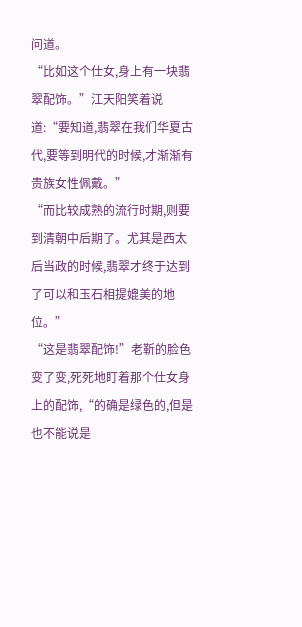问道。
“比如这个仕女,身上有一块翡翠配饰。”江天阳笑着说道:“要知道,翡翠在我们华夏古代,要等到明代的时候,才渐渐有贵族女性佩戴。”
“而比较成熟的流行时期,则要到清朝中后期了。尤其是西太后当政的时候,翡翠才终于达到了可以和玉石相提媲美的地位。”
“这是翡翠配饰!”老靳的脸色变了变,死死地盯着那个仕女身上的配饰,“的确是绿色的,但是也不能说是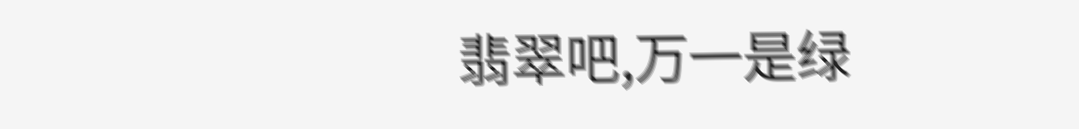翡翠吧,万一是绿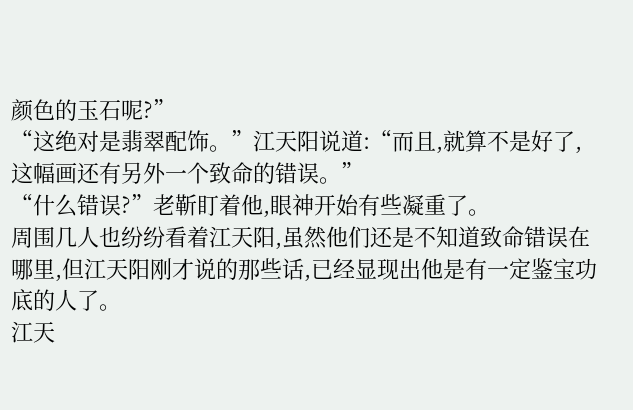颜色的玉石呢?”
“这绝对是翡翠配饰。”江天阳说道:“而且,就算不是好了,这幅画还有另外一个致命的错误。”
“什么错误?”老靳盯着他,眼神开始有些凝重了。
周围几人也纷纷看着江天阳,虽然他们还是不知道致命错误在哪里,但江天阳刚才说的那些话,已经显现出他是有一定鉴宝功底的人了。
江天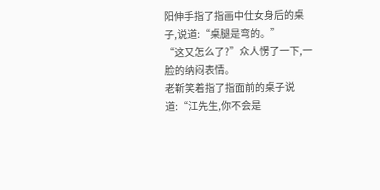阳伸手指了指画中仕女身后的桌子,说道:“桌腿是弯的。”
“这又怎么了?”众人愣了一下,一脸的纳闷表情。
老靳笑着指了指面前的桌子说道:“江先生,你不会是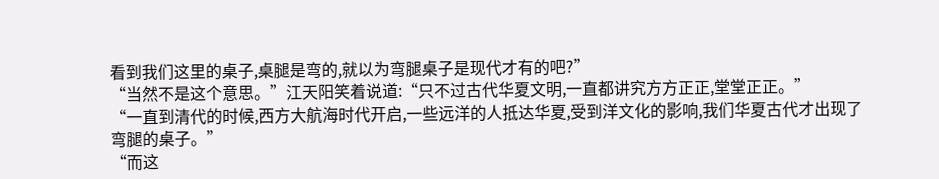看到我们这里的桌子,桌腿是弯的,就以为弯腿桌子是现代才有的吧?”
“当然不是这个意思。”江天阳笑着说道:“只不过古代华夏文明,一直都讲究方方正正,堂堂正正。”
“一直到清代的时候,西方大航海时代开启,一些远洋的人抵达华夏,受到洋文化的影响,我们华夏古代才出现了弯腿的桌子。”
“而这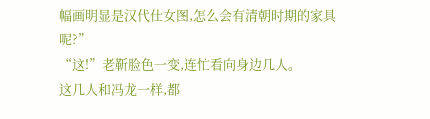幅画明显是汉代仕女图,怎么会有清朝时期的家具呢?”
“这!”老靳脸色一变,连忙看向身边几人。
这几人和冯龙一样,都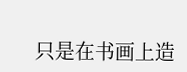只是在书画上造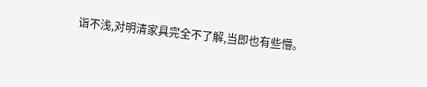诣不浅,对明清家具完全不了解,当即也有些懵。